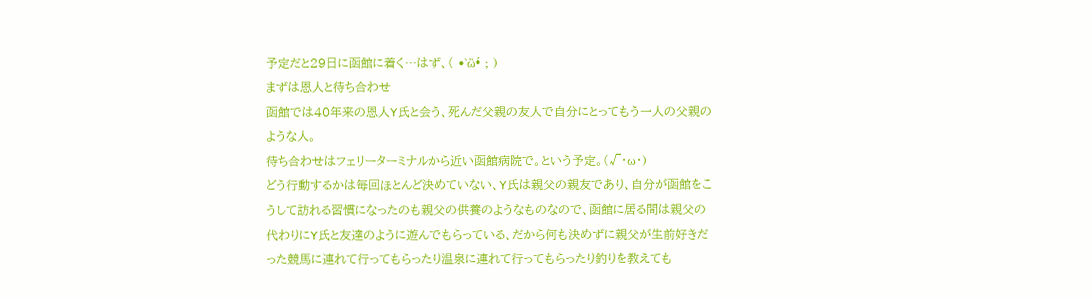予定だと29日に函館に着く…はず、( •̀ὢ•́ ; )
まずは恩人と待ち合わせ
函館では40年来の恩人Y氏と会う、死んだ父親の友人で自分にとってもう一人の父親のような人。
待ち合わせはフェリーターミナルから近い函館病院で。という予定。(√・ω・)
どう行動するかは毎回ほとんど決めていない、Y氏は親父の親友であり、自分が函館をこうして訪れる習慣になったのも親父の供養のようなものなので、函館に居る間は親父の代わりにY氏と友達のように遊んでもらっている、だから何も決めずに親父が生前好きだった競馬に連れて行ってもらったり温泉に連れて行ってもらったり釣りを教えても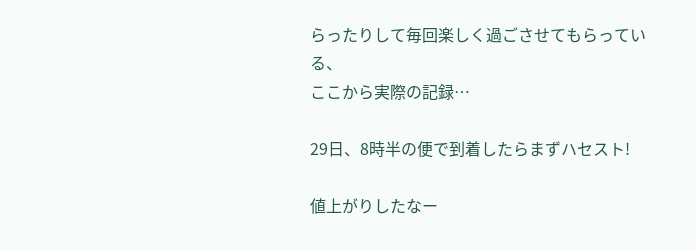らったりして毎回楽しく過ごさせてもらっている、
ここから実際の記録…

29日、8時半の便で到着したらまずハセスト!

値上がりしたなー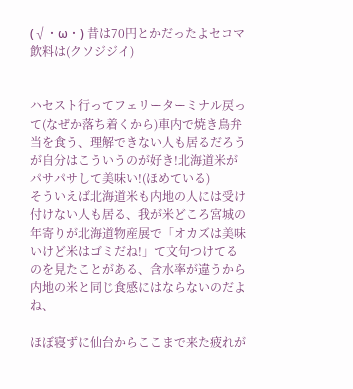(√・ω・) 昔は70円とかだったよセコマ飲料は(クソジジイ)


ハセスト行ってフェリーターミナル戻って(なぜか落ち着くから)車内で焼き鳥弁当を食う、理解できない人も居るだろうが自分はこういうのが好き!北海道米がパサパサして美味い!(ほめている)
そういえば北海道米も内地の人には受け付けない人も居る、我が米どころ宮城の年寄りが北海道物産展で「オカズは美味いけど米はゴミだね!」て文句つけてるのを見たことがある、含水率が違うから内地の米と同じ食感にはならないのだよね、

ほぼ寝ずに仙台からここまで来た疲れが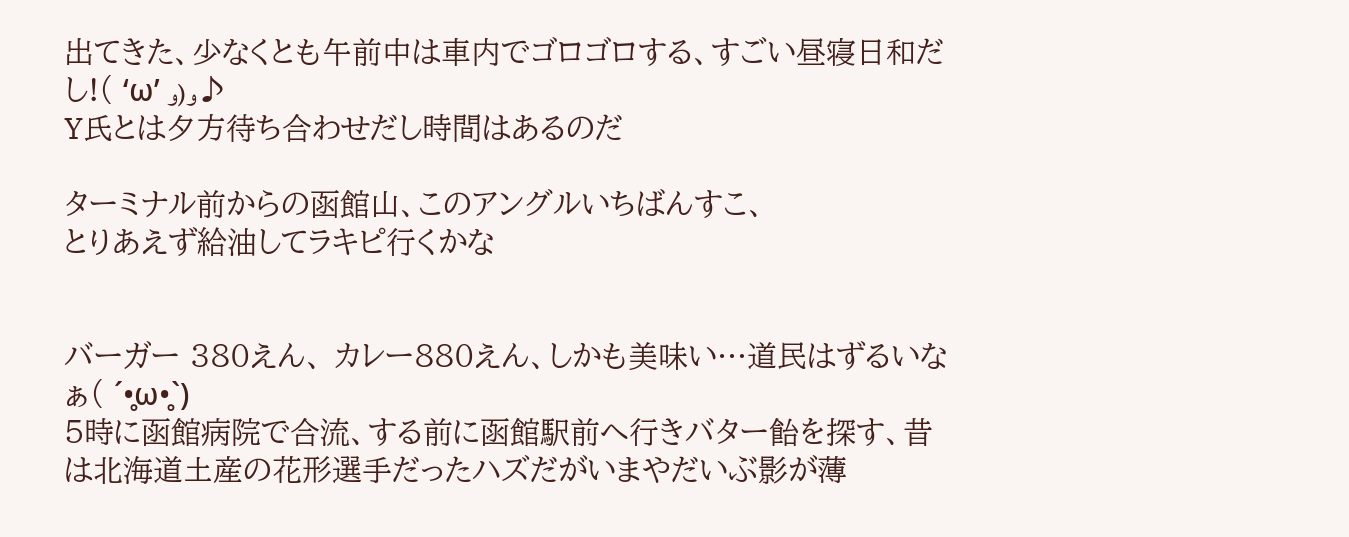出てきた、少なくとも午前中は車内でゴロゴロする、すごい昼寝日和だし!( ‘ω’ و(و♪
Y氏とは夕方待ち合わせだし時間はあるのだ

ターミナル前からの函館山、このアングルいちばんすこ、
とりあえず給油してラキピ行くかな


バーガー 380えん、 カレー880えん、しかも美味い…道民はずるいなぁ( ´•̥ω•̥`)
5時に函館病院で合流、する前に函館駅前へ行きバター飴を探す、昔は北海道土産の花形選手だったハズだがいまやだいぶ影が薄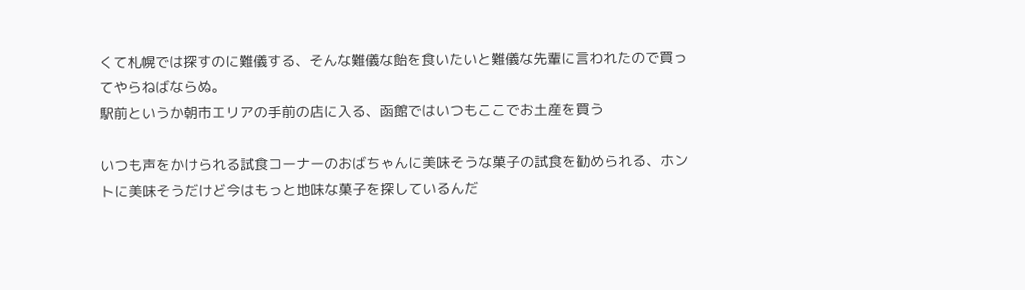くて札幌では探すのに難儀する、そんな難儀な飴を食いたいと難儀な先輩に言われたので買ってやらねばならぬ。
駅前というか朝市エリアの手前の店に入る、函館ではいつもここでお土産を買う

いつも声をかけられる試食コーナーのおばちゃんに美味そうな菓子の試食を勧められる、ホントに美味そうだけど今はもっと地味な菓子を探しているんだ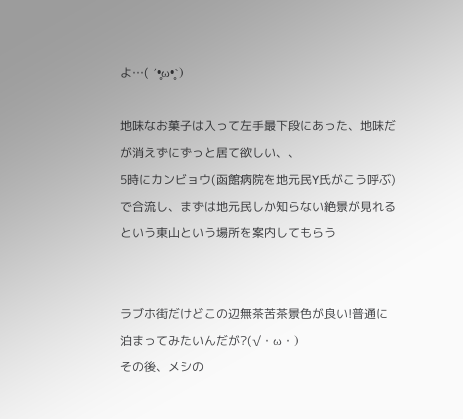よ…( ´•̥ω•̥`)

地味なお菓子は入って左手最下段にあった、地味だが消えずにずっと居て欲しい、、
5時にカンビョウ(函館病院を地元民Y氏がこう呼ぶ)で合流し、まずは地元民しか知らない絶景が見れるという東山という場所を案内してもらう


ラブホ街だけどこの辺無茶苦茶景色が良い!普通に泊まってみたいんだが?(√・ω・)
その後、メシの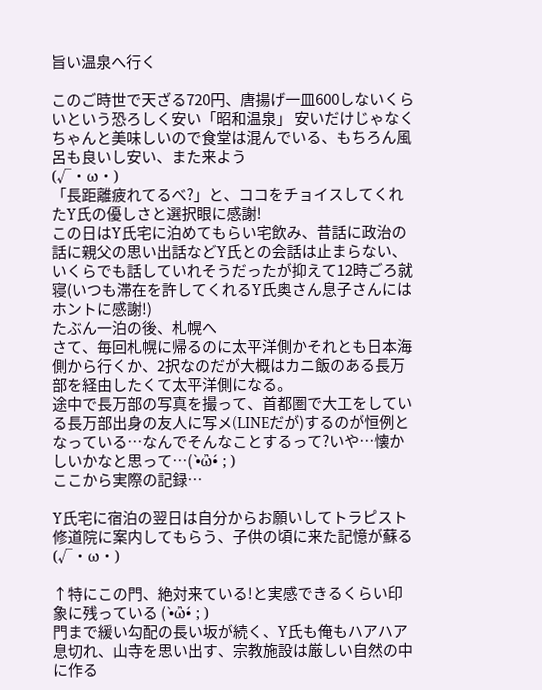旨い温泉へ行く

このご時世で天ざる720円、唐揚げ一皿600しないくらいという恐ろしく安い「昭和温泉」 安いだけじゃなくちゃんと美味しいので食堂は混んでいる、もちろん風呂も良いし安い、また来よう
(√・ω・)
「長距離疲れてるべ?」と、ココをチョイスしてくれたY氏の優しさと選択眼に感謝!
この日はY氏宅に泊めてもらい宅飲み、昔話に政治の話に親父の思い出話などY氏との会話は止まらない、いくらでも話していれそうだったが抑えて12時ごろ就寝(いつも滞在を許してくれるY氏奥さん息子さんにはホントに感謝!)
たぶん一泊の後、札幌へ
さて、毎回札幌に帰るのに太平洋側かそれとも日本海側から行くか、2択なのだが大概はカニ飯のある長万部を経由したくて太平洋側になる。
途中で長万部の写真を撮って、首都圏で大工をしている長万部出身の友人に写メ(LINEだが)するのが恒例となっている…なんでそんなことするって?いや…懐かしいかなと思って…( •̀ὢ•́ ; )
ここから実際の記録…

Y氏宅に宿泊の翌日は自分からお願いしてトラピスト修道院に案内してもらう、子供の頃に来た記憶が蘇る (√・ω・)

↑特にこの門、絶対来ている!と実感できるくらい印象に残っている ( •̀ὢ•́ ; )
門まで緩い勾配の長い坂が続く、Y氏も俺もハアハア息切れ、山寺を思い出す、宗教施設は厳しい自然の中に作る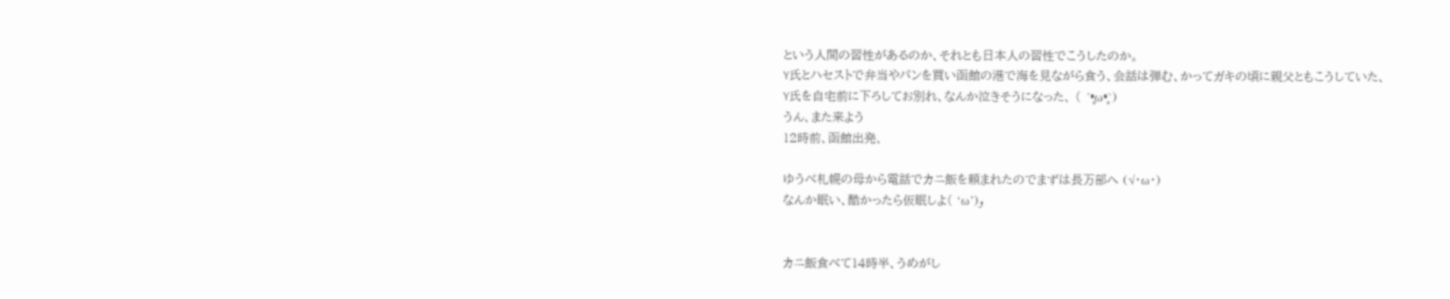という人間の習性があるのか、それとも日本人の習性でこうしたのか。
Y氏とハセストで弁当やパンを買い函館の港で海を見ながら食う、会話は弾む、かってガキの頃に親父ともこうしていた、
Y氏を自宅前に下ろしてお別れ、なんか泣きそうになった、 ( ´•̥ω•̥`)
うん、また来よう
12時前、函館出発、

ゆうべ札幌の母から電話でカニ飯を頼まれたのでまずは長万部へ (√・ω・)
なんか眠い、酷かったら仮眠しよ( ‘ω’)و


カニ飯食べて14時半、うめがし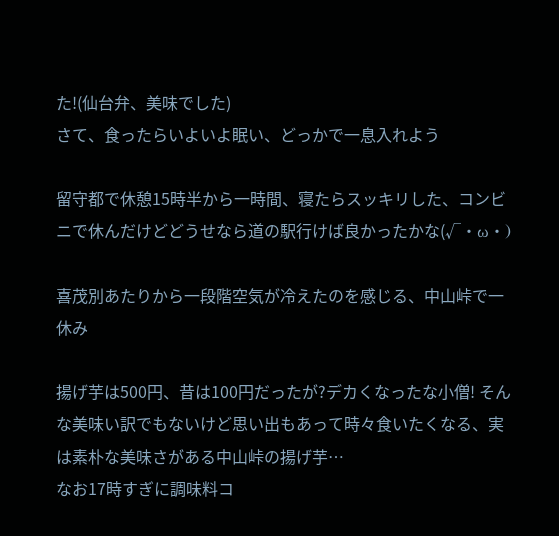た!(仙台弁、美味でした)
さて、食ったらいよいよ眠い、どっかで一息入れよう

留守都で休憩15時半から一時間、寝たらスッキリした、コンビニで休んだけどどうせなら道の駅行けば良かったかな(√・ω・)

喜茂別あたりから一段階空気が冷えたのを感じる、中山峠で一休み

揚げ芋は500円、昔は100円だったが?デカくなったな小僧! そんな美味い訳でもないけど思い出もあって時々食いたくなる、実は素朴な美味さがある中山峠の揚げ芋…
なお17時すぎに調味料コ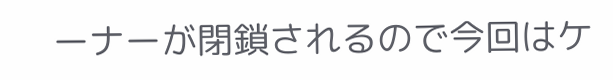ーナーが閉鎖されるので今回はケ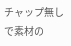チャップ無しで素材の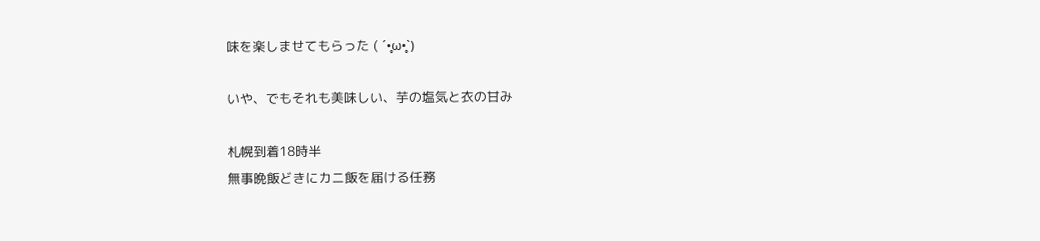味を楽しませてもらった ( ´•̥ω•̥`)

いや、でもそれも美味しい、芋の塩気と衣の甘み

札幌到着18時半
無事晩飯どきにカニ飯を届ける任務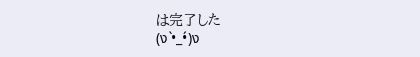は完了した
(ง •̀_•́)ง